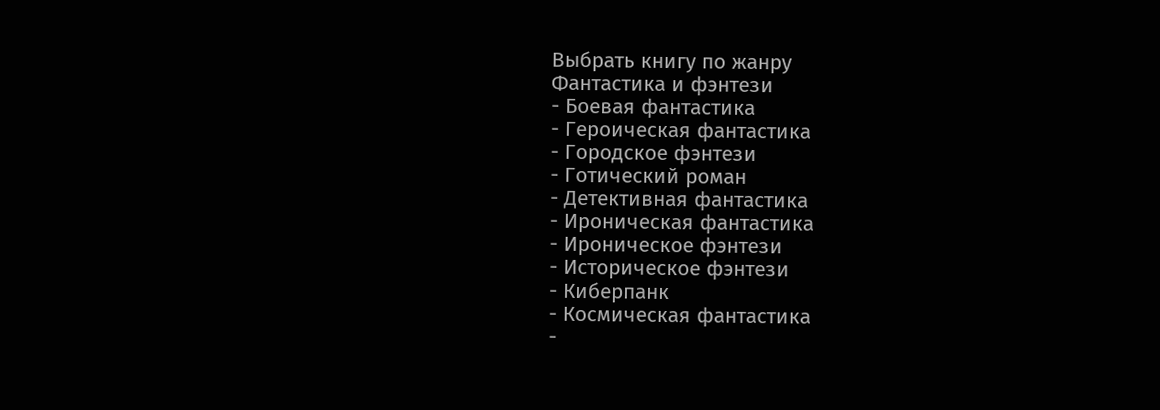Выбрать книгу по жанру
Фантастика и фэнтези
- Боевая фантастика
- Героическая фантастика
- Городское фэнтези
- Готический роман
- Детективная фантастика
- Ироническая фантастика
- Ироническое фэнтези
- Историческое фэнтези
- Киберпанк
- Космическая фантастика
-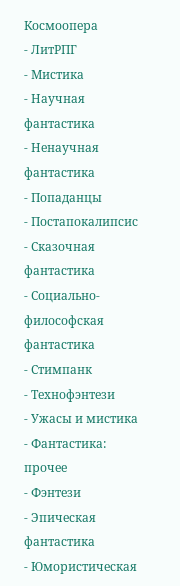Космоопера
- ЛитРПГ
- Мистика
- Научная фантастика
- Ненаучная фантастика
- Попаданцы
- Постапокалипсис
- Сказочная фантастика
- Социально-философская фантастика
- Стимпанк
- Технофэнтези
- Ужасы и мистика
- Фантастика: прочее
- Фэнтези
- Эпическая фантастика
- Юмористическая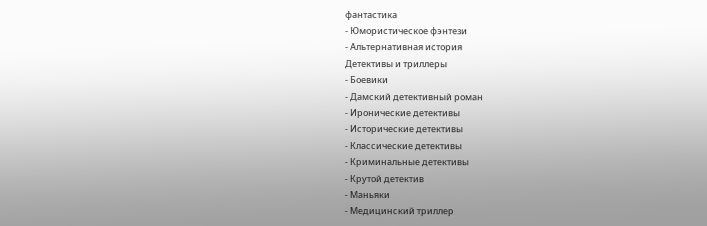фантастика
- Юмористическое фэнтези
- Альтернативная история
Детективы и триллеры
- Боевики
- Дамский детективный роман
- Иронические детективы
- Исторические детективы
- Классические детективы
- Криминальные детективы
- Крутой детектив
- Маньяки
- Медицинский триллер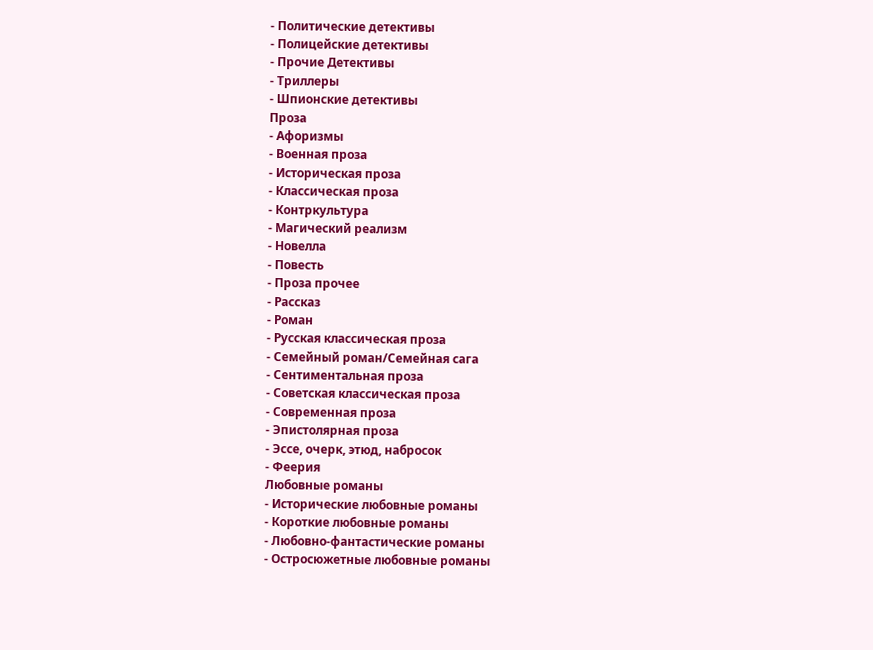- Политические детективы
- Полицейские детективы
- Прочие Детективы
- Триллеры
- Шпионские детективы
Проза
- Афоризмы
- Военная проза
- Историческая проза
- Классическая проза
- Контркультура
- Магический реализм
- Новелла
- Повесть
- Проза прочее
- Рассказ
- Роман
- Русская классическая проза
- Семейный роман/Семейная сага
- Сентиментальная проза
- Советская классическая проза
- Современная проза
- Эпистолярная проза
- Эссе, очерк, этюд, набросок
- Феерия
Любовные романы
- Исторические любовные романы
- Короткие любовные романы
- Любовно-фантастические романы
- Остросюжетные любовные романы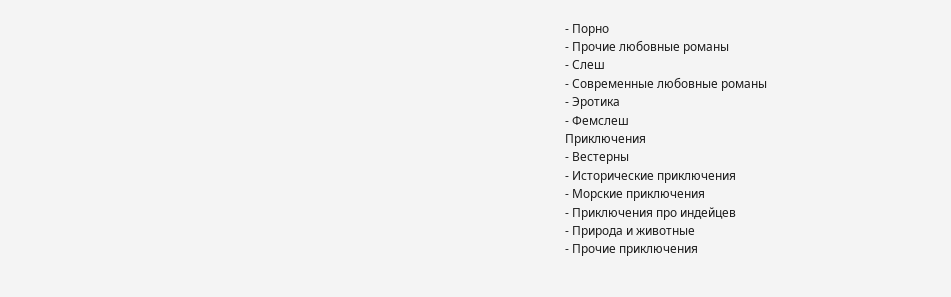- Порно
- Прочие любовные романы
- Слеш
- Современные любовные романы
- Эротика
- Фемслеш
Приключения
- Вестерны
- Исторические приключения
- Морские приключения
- Приключения про индейцев
- Природа и животные
- Прочие приключения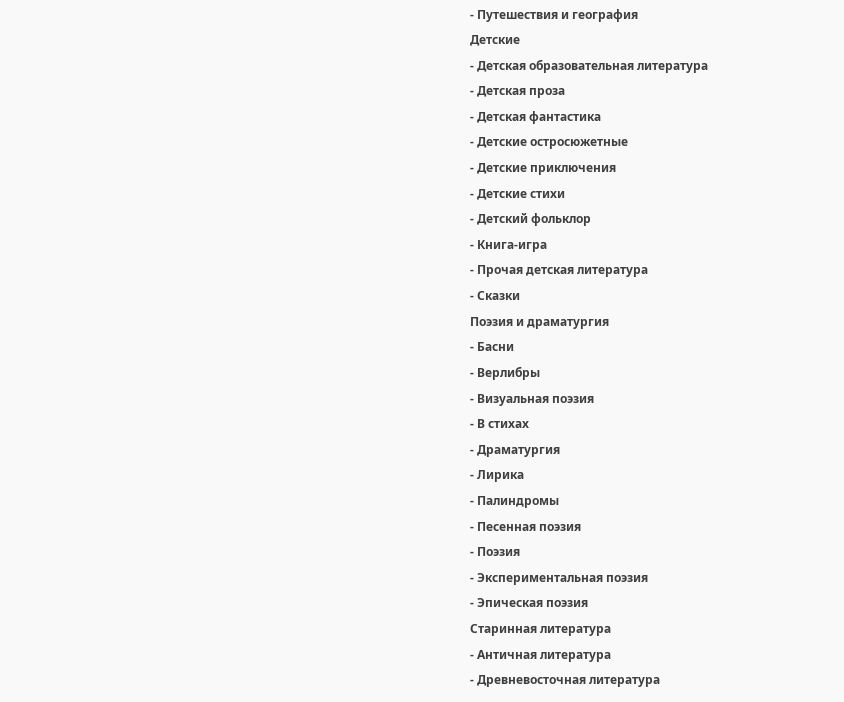- Путешествия и география
Детские
- Детская образовательная литература
- Детская проза
- Детская фантастика
- Детские остросюжетные
- Детские приключения
- Детские стихи
- Детский фольклор
- Книга-игра
- Прочая детская литература
- Сказки
Поэзия и драматургия
- Басни
- Верлибры
- Визуальная поэзия
- В стихах
- Драматургия
- Лирика
- Палиндромы
- Песенная поэзия
- Поэзия
- Экспериментальная поэзия
- Эпическая поэзия
Старинная литература
- Античная литература
- Древневосточная литература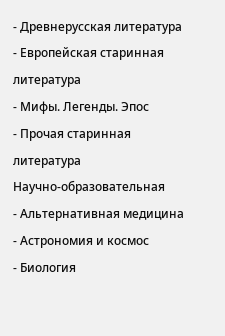- Древнерусская литература
- Европейская старинная литература
- Мифы. Легенды. Эпос
- Прочая старинная литература
Научно-образовательная
- Альтернативная медицина
- Астрономия и космос
- Биология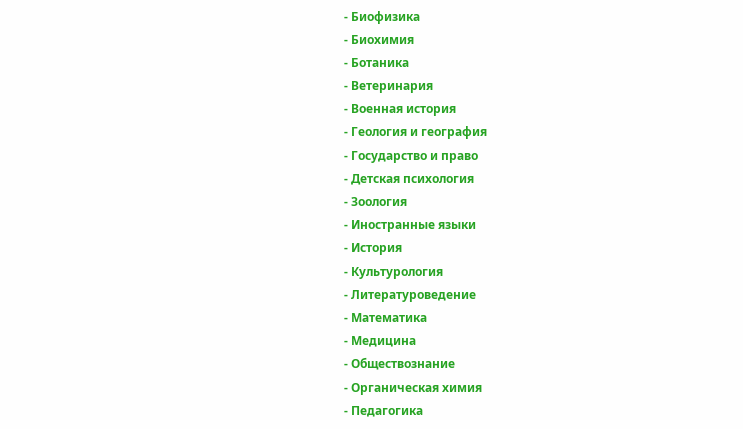- Биофизика
- Биохимия
- Ботаника
- Ветеринария
- Военная история
- Геология и география
- Государство и право
- Детская психология
- Зоология
- Иностранные языки
- История
- Культурология
- Литературоведение
- Математика
- Медицина
- Обществознание
- Органическая химия
- Педагогика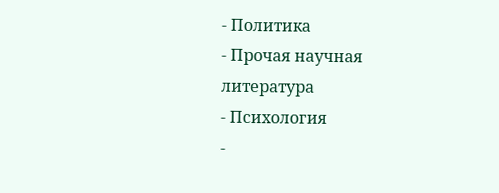- Политика
- Прочая научная литература
- Психология
-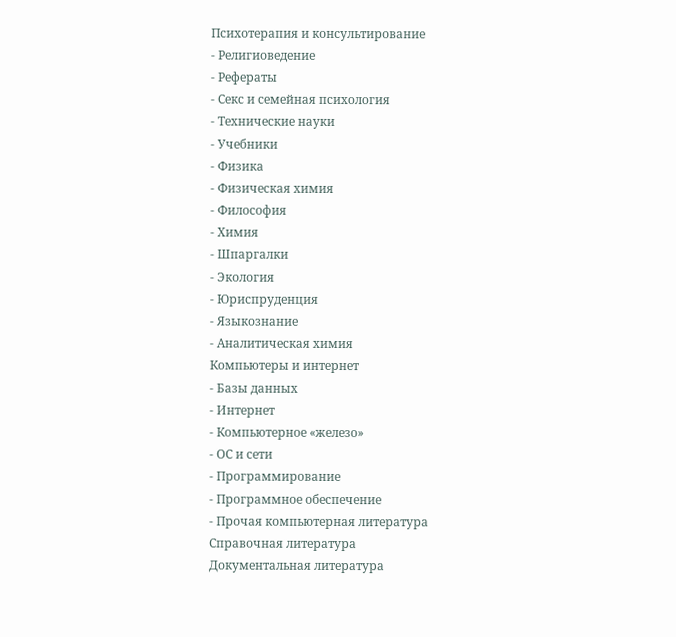Психотерапия и консультирование
- Религиоведение
- Рефераты
- Секс и семейная психология
- Технические науки
- Учебники
- Физика
- Физическая химия
- Философия
- Химия
- Шпаргалки
- Экология
- Юриспруденция
- Языкознание
- Аналитическая химия
Компьютеры и интернет
- Базы данных
- Интернет
- Компьютерное «железо»
- ОС и сети
- Программирование
- Программное обеспечение
- Прочая компьютерная литература
Справочная литература
Документальная литература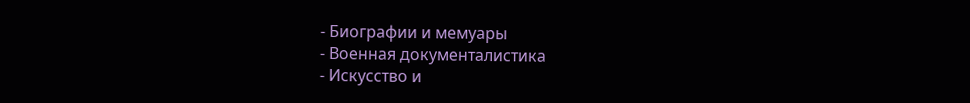- Биографии и мемуары
- Военная документалистика
- Искусство и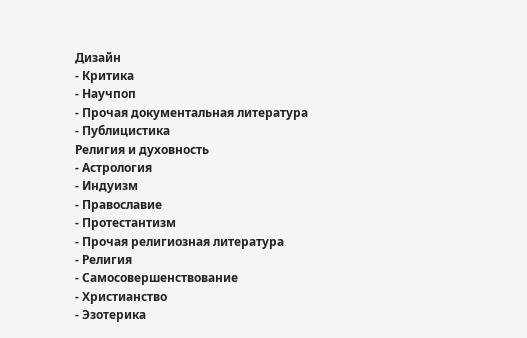Дизайн
- Критика
- Научпоп
- Прочая документальная литература
- Публицистика
Религия и духовность
- Астрология
- Индуизм
- Православие
- Протестантизм
- Прочая религиозная литература
- Религия
- Самосовершенствование
- Христианство
- Эзотерика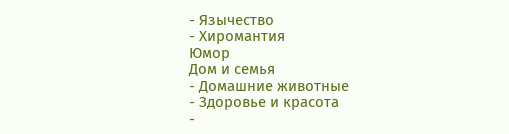- Язычество
- Хиромантия
Юмор
Дом и семья
- Домашние животные
- Здоровье и красота
-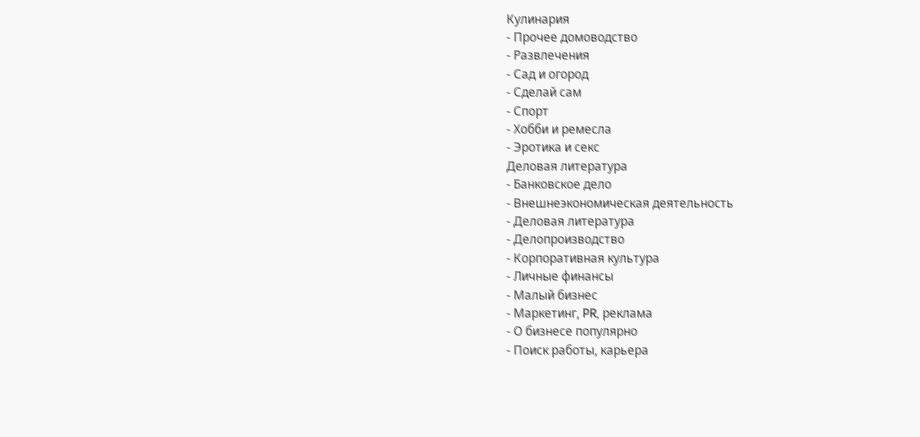Кулинария
- Прочее домоводство
- Развлечения
- Сад и огород
- Сделай сам
- Спорт
- Хобби и ремесла
- Эротика и секс
Деловая литература
- Банковское дело
- Внешнеэкономическая деятельность
- Деловая литература
- Делопроизводство
- Корпоративная культура
- Личные финансы
- Малый бизнес
- Маркетинг, PR, реклама
- О бизнесе популярно
- Поиск работы, карьера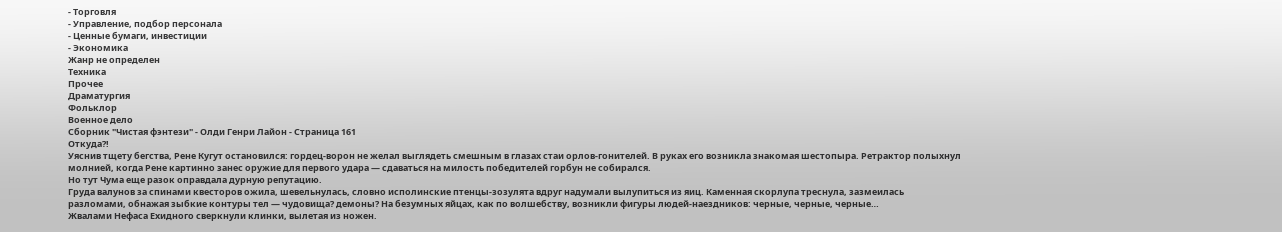- Торговля
- Управление, подбор персонала
- Ценные бумаги, инвестиции
- Экономика
Жанр не определен
Техника
Прочее
Драматургия
Фольклор
Военное дело
Сборник "Чистая фэнтези" - Олди Генри Лайон - Страница 161
Откуда?!
Уяснив тщету бегства, Рене Кугут остановился: гордец-ворон не желал выглядеть смешным в глазах стаи орлов-гонителей. В руках его возникла знакомая шестопыра. Ретрактор полыхнул молнией, когда Рене картинно занес оружие для первого удара — сдаваться на милость победителей горбун не собирался.
Но тут Чума еще разок оправдала дурную репутацию.
Груда валунов за спинами квесторов ожила, шевельнулась, словно исполинские птенцы-зозулята вдруг надумали вылупиться из яиц. Каменная скорлупа треснула, зазмеилась разломами, обнажая зыбкие контуры тел — чудовища? демоны? На безумных яйцах, как по волшебству, возникли фигуры людей-наездников: черные, черные, черные…
Жвалами Нефаса Ехидного сверкнули клинки, вылетая из ножен.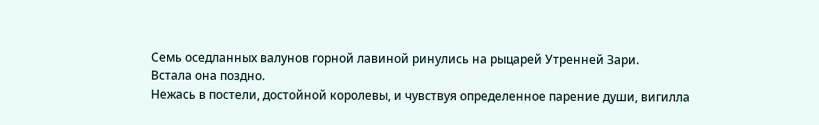Семь оседланных валунов горной лавиной ринулись на рыцарей Утренней Зари.
Встала она поздно.
Нежась в постели, достойной королевы, и чувствуя определенное парение души, вигилла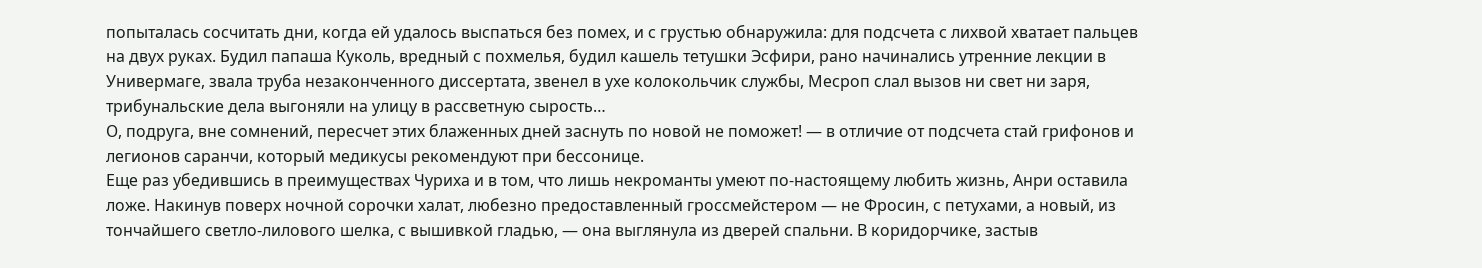попыталась сосчитать дни, когда ей удалось выспаться без помех, и с грустью обнаружила: для подсчета с лихвой хватает пальцев на двух руках. Будил папаша Куколь, вредный с похмелья, будил кашель тетушки Эсфири, рано начинались утренние лекции в Универмаге, звала труба незаконченного диссертата, звенел в ухе колокольчик службы, Месроп слал вызов ни свет ни заря, трибунальские дела выгоняли на улицу в рассветную сырость…
О, подруга, вне сомнений, пересчет этих блаженных дней заснуть по новой не поможет! — в отличие от подсчета стай грифонов и легионов саранчи, который медикусы рекомендуют при бессонице.
Еще раз убедившись в преимуществах Чуриха и в том, что лишь некроманты умеют по-настоящему любить жизнь, Анри оставила ложе. Накинув поверх ночной сорочки халат, любезно предоставленный гроссмейстером — не Фросин, с петухами, а новый, из тончайшего светло-лилового шелка, с вышивкой гладью, — она выглянула из дверей спальни. В коридорчике, застыв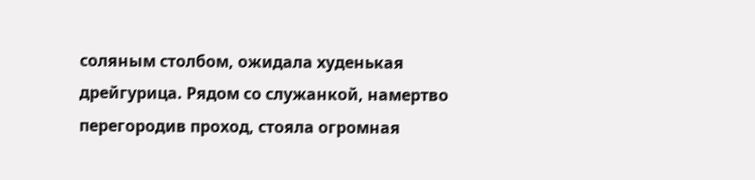соляным столбом, ожидала худенькая дрейгурица. Рядом со служанкой, намертво перегородив проход, стояла огромная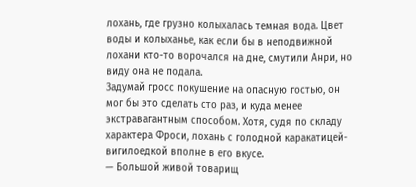лохань, где грузно колыхалась темная вода. Цвет воды и колыханье, как если бы в неподвижной лохани кто-то ворочался на дне, смутили Анри, но виду она не подала.
Задумай гросс покушение на опасную гостью, он мог бы это сделать сто раз, и куда менее экстравагантным способом. Хотя, судя по складу характера Фроси, лохань с голодной каракатицей-вигилоедкой вполне в его вкусе.
— Большой живой товарищ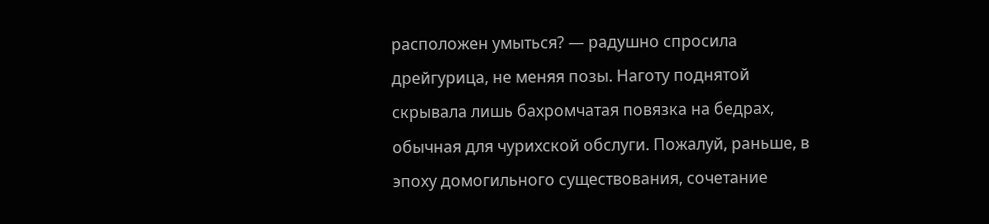расположен умыться? — радушно спросила дрейгурица, не меняя позы. Наготу поднятой скрывала лишь бахромчатая повязка на бедрах, обычная для чурихской обслуги. Пожалуй, раньше, в эпоху домогильного существования, сочетание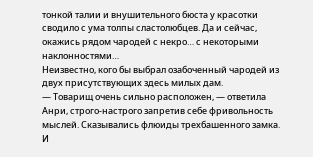тонкой талии и внушительного бюста у красотки сводило с ума толпы сластолюбцев. Да и сейчас, окажись рядом чародей с некро… с некоторыми наклонностями…
Неизвестно, кого бы выбрал озабоченный чародей из двух присутствующих здесь милых дам.
— Товарищ очень сильно расположен, — ответила Анри, строго-настрого запретив себе фривольность мыслей. Сказывались флюиды трехбашенного замка. И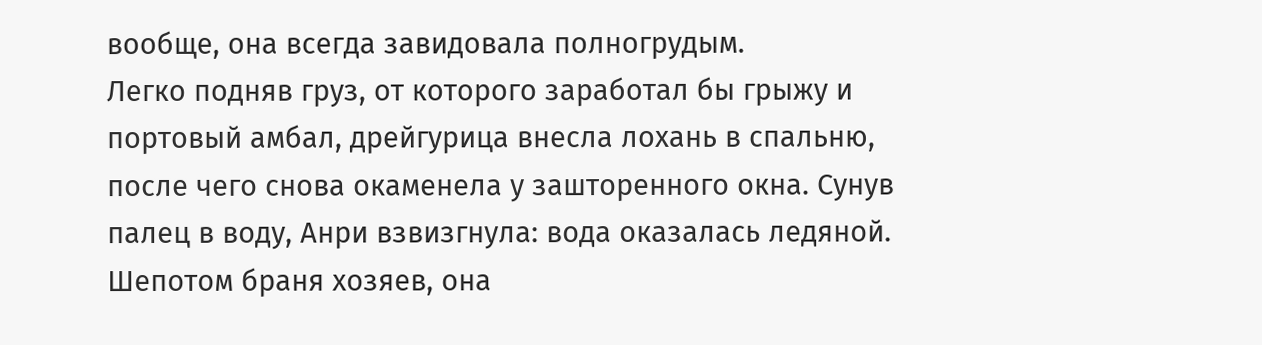вообще, она всегда завидовала полногрудым.
Легко подняв груз, от которого заработал бы грыжу и портовый амбал, дрейгурица внесла лохань в спальню, после чего снова окаменела у зашторенного окна. Сунув палец в воду, Анри взвизгнула: вода оказалась ледяной. Шепотом браня хозяев, она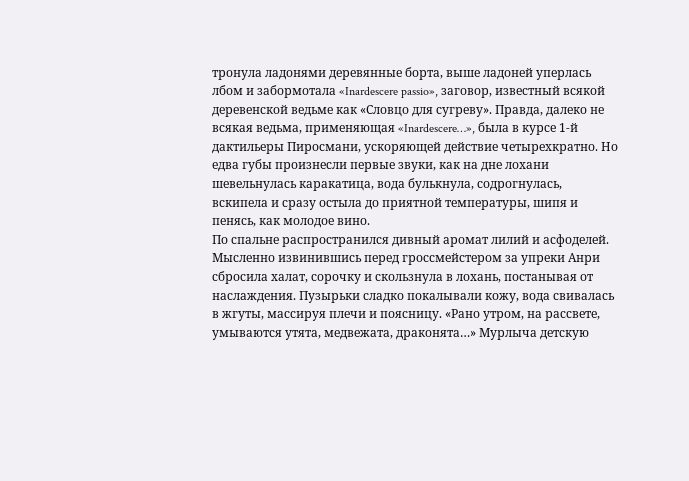тронула ладонями деревянные борта, выше ладоней уперлась лбом и забормотала «Inardescere passio», заговор, известный всякой деревенской ведьме как «Словцо для сугреву». Правда, далеко не всякая ведьма, применяющая «Inardescere…», была в курсе 1-й дактильеры Пиросмани, ускоряющей действие четырехкратно. Но едва губы произнесли первые звуки, как на дне лохани шевельнулась каракатица, вода булькнула, содрогнулась, вскипела и сразу остыла до приятной температуры, шипя и пенясь, как молодое вино.
По спальне распространился дивный аромат лилий и асфоделей.
Мысленно извинившись перед гроссмейстером за упреки Анри сбросила халат, сорочку и скользнула в лохань, постанывая от наслаждения. Пузырьки сладко покалывали кожу, вода свивалась в жгуты, массируя плечи и поясницу. «Рано утром, на рассвете, умываются утята, медвежата, драконята…» Мурлыча детскую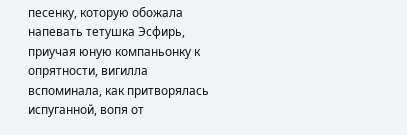песенку, которую обожала напевать тетушка Эсфирь, приучая юную компаньонку к опрятности, вигилла вспоминала, как притворялась испуганной, вопя от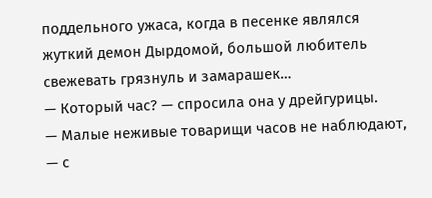поддельного ужаса, когда в песенке являлся жуткий демон Дырдомой, большой любитель свежевать грязнуль и замарашек…
— Который час? — спросила она у дрейгурицы.
— Малые неживые товарищи часов не наблюдают, — с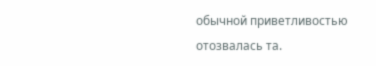обычной приветливостью отозвалась та.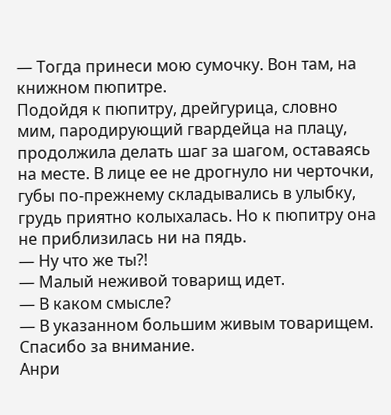— Тогда принеси мою сумочку. Вон там, на книжном пюпитре.
Подойдя к пюпитру, дрейгурица, словно мим, пародирующий гвардейца на плацу, продолжила делать шаг за шагом, оставаясь на месте. В лице ее не дрогнуло ни черточки, губы по-прежнему складывались в улыбку, грудь приятно колыхалась. Но к пюпитру она не приблизилась ни на пядь.
— Ну что же ты?!
— Малый неживой товарищ идет.
— В каком смысле?
— В указанном большим живым товарищем. Спасибо за внимание.
Анри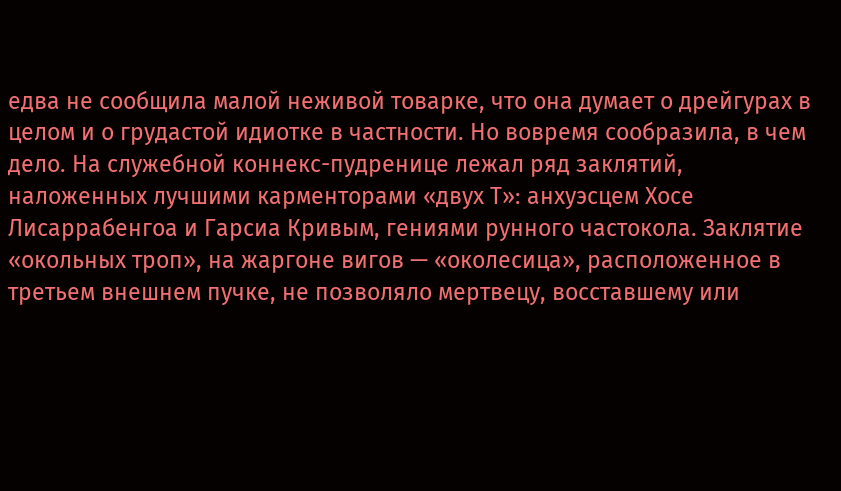едва не сообщила малой неживой товарке, что она думает о дрейгурах в целом и о грудастой идиотке в частности. Но вовремя сообразила, в чем дело. На служебной коннекс-пудренице лежал ряд заклятий, наложенных лучшими карменторами «двух Т»: анхуэсцем Хосе Лисаррабенгоа и Гарсиа Кривым, гениями рунного частокола. Заклятие «окольных троп», на жаргоне вигов — «околесица», расположенное в третьем внешнем пучке, не позволяло мертвецу, восставшему или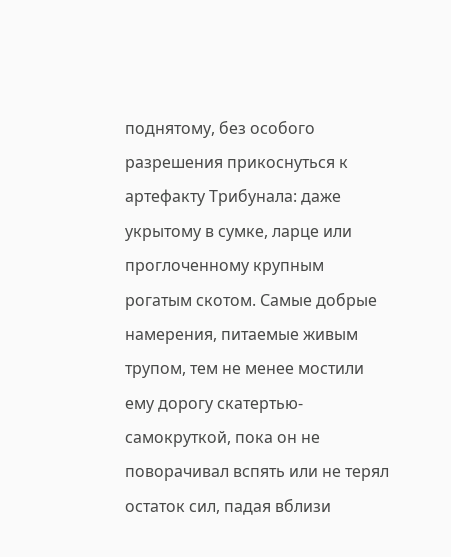поднятому, без особого разрешения прикоснуться к артефакту Трибунала: даже укрытому в сумке, ларце или проглоченному крупным рогатым скотом. Самые добрые намерения, питаемые живым трупом, тем не менее мостили ему дорогу скатертью-самокруткой, пока он не поворачивал вспять или не терял остаток сил, падая вблизи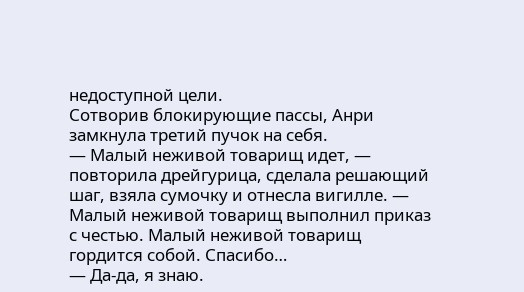недоступной цели.
Сотворив блокирующие пассы, Анри замкнула третий пучок на себя.
— Малый неживой товарищ идет, — повторила дрейгурица, сделала решающий шаг, взяла сумочку и отнесла вигилле. — Малый неживой товарищ выполнил приказ с честью. Малый неживой товарищ гордится собой. Спасибо…
— Да-да, я знаю.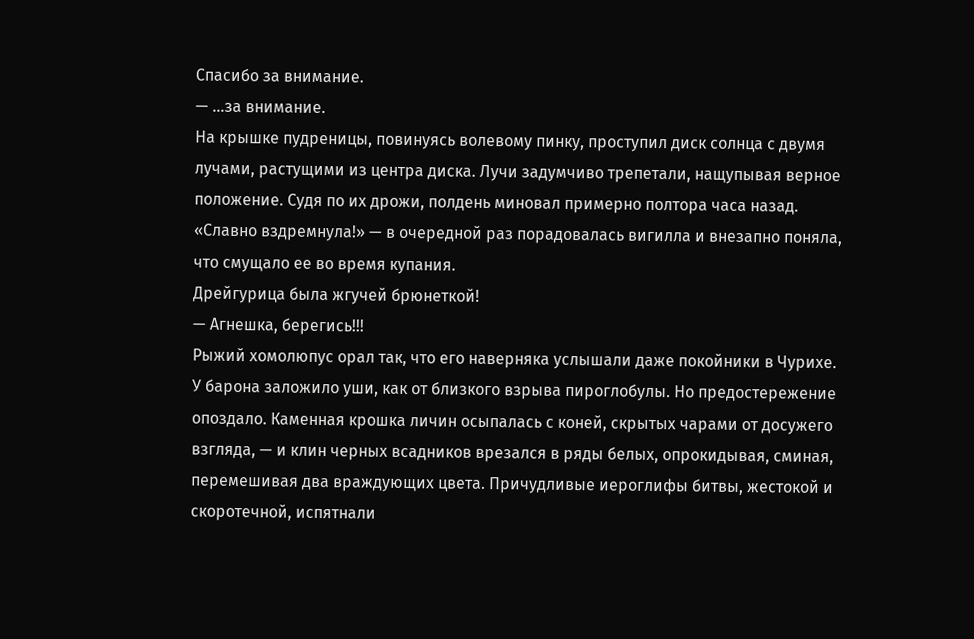Спасибо за внимание.
— …за внимание.
На крышке пудреницы, повинуясь волевому пинку, проступил диск солнца с двумя лучами, растущими из центра диска. Лучи задумчиво трепетали, нащупывая верное положение. Судя по их дрожи, полдень миновал примерно полтора часа назад. «Славно вздремнула!» — в очередной раз порадовалась вигилла и внезапно поняла, что смущало ее во время купания.
Дрейгурица была жгучей брюнеткой!
— Агнешка, берегись!!!
Рыжий хомолюпус орал так, что его наверняка услышали даже покойники в Чурихе.
У барона заложило уши, как от близкого взрыва пироглобулы. Но предостережение опоздало. Каменная крошка личин осыпалась с коней, скрытых чарами от досужего взгляда, — и клин черных всадников врезался в ряды белых, опрокидывая, сминая, перемешивая два враждующих цвета. Причудливые иероглифы битвы, жестокой и скоротечной, испятнали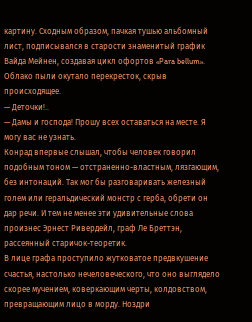картину. Сходным образом, пачкая тушью альбомный лист, подписывался в старости знаменитый график Вайда Мейнен, создавая цикл офортов «Para bellum».
Облако пыли окутало перекресток, скрыв происходящее.
— Деточки!..
— Дамы и господа! Прошу всех оставаться на месте. Я могу вас не узнать.
Конрад впервые слышал, чтобы человек говорил подобным тоном — отстраненно-властным, лязгающим, без интонаций. Так мог бы разговаривать железный голем или геральдический монстр с герба, обрети он дар речи. И тем не менее эти удивительные слова произнес Эрнест Ривердейл, граф Ле Бреттэн, рассеянный старичок-теоретик.
В лице графа проступило жутковатое предвкушение счастья, настолько нечеловеческого, что оно выглядело скорее мучением, коверкающим черты, колдовством, превращающим лицо в морду. Ноздри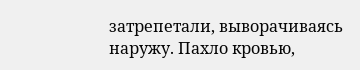затрепетали, выворачиваясь наружу. Пахло кровью,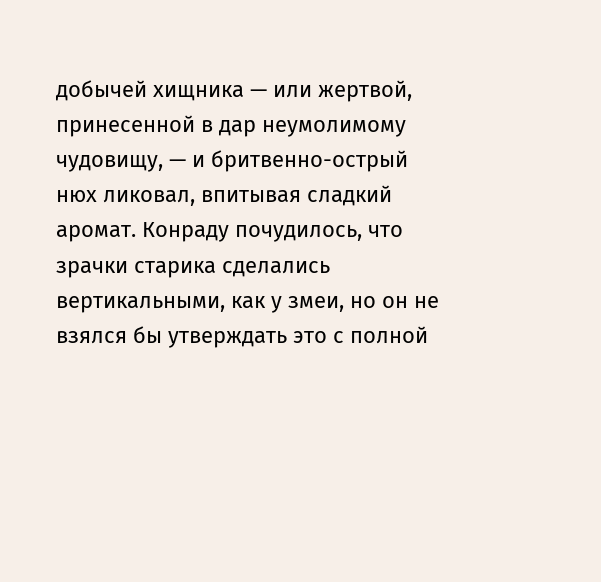добычей хищника — или жертвой, принесенной в дар неумолимому чудовищу, — и бритвенно-острый нюх ликовал, впитывая сладкий аромат. Конраду почудилось, что зрачки старика сделались вертикальными, как у змеи, но он не взялся бы утверждать это с полной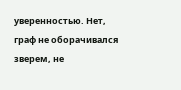уверенностью. Нет, граф не оборачивался зверем, не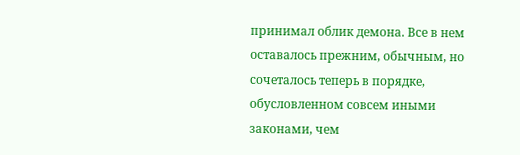принимал облик демона. Все в нем оставалось прежним, обычным, но сочеталось теперь в порядке, обусловленном совсем иными законами, чем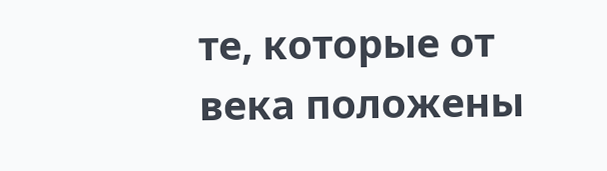те, которые от века положены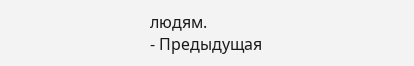людям.
- Предыдущая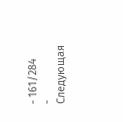- 161/284
- Следующая